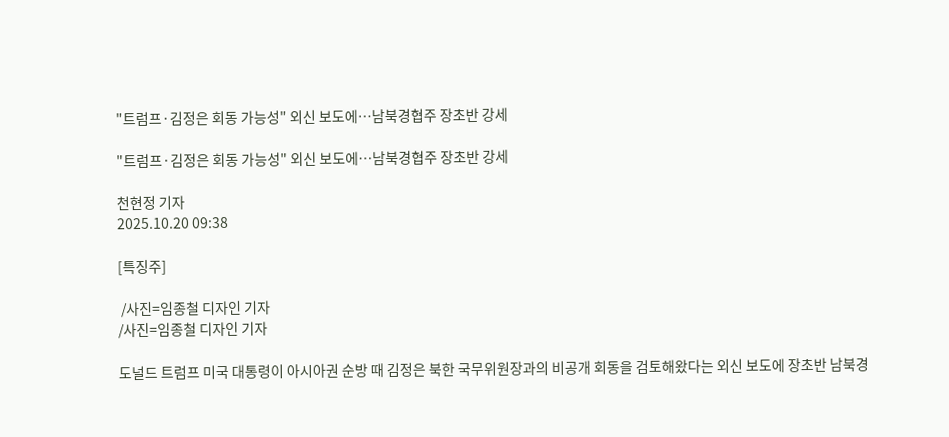"트럼프·김정은 회동 가능성" 외신 보도에…남북경협주 장초반 강세

"트럼프·김정은 회동 가능성" 외신 보도에…남북경협주 장초반 강세

천현정 기자
2025.10.20 09:38

[특징주]

 /사진=임종철 디자인 기자
/사진=임종철 디자인 기자

도널드 트럼프 미국 대통령이 아시아권 순방 때 김정은 북한 국무위원장과의 비공개 회동을 검토해왔다는 외신 보도에 장초반 남북경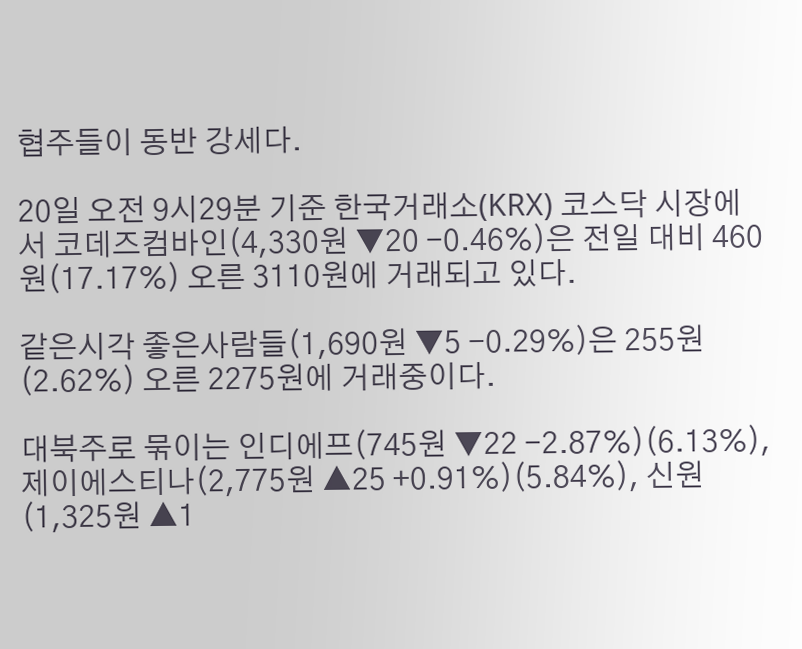협주들이 동반 강세다.

20일 오전 9시29분 기준 한국거래소(KRX) 코스닥 시장에서 코데즈컴바인(4,330원 ▼20 -0.46%)은 전일 대비 460원(17.17%) 오른 3110원에 거래되고 있다.

같은시각 좋은사람들(1,690원 ▼5 -0.29%)은 255원(2.62%) 오른 2275원에 거래중이다.

대북주로 묶이는 인디에프(745원 ▼22 -2.87%)(6.13%), 제이에스티나(2,775원 ▲25 +0.91%)(5.84%), 신원(1,325원 ▲1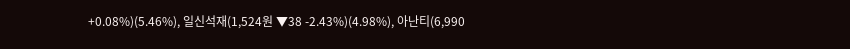+0.08%)(5.46%), 일신석재(1,524원 ▼38 -2.43%)(4.98%), 아난티(6,990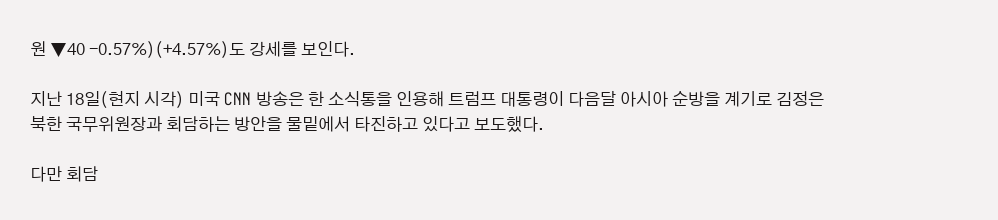원 ▼40 -0.57%)(+4.57%)도 강세를 보인다.

지난 18일(현지 시각) 미국 CNN 방송은 한 소식통을 인용해 트럼프 대통령이 다음달 아시아 순방을 계기로 김정은 북한 국무위원장과 회담하는 방안을 물밑에서 타진하고 있다고 보도했다.

다만 회담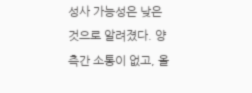성사 가능성은 낮은 것으로 알려졌다. 양측간 소통이 없고, 올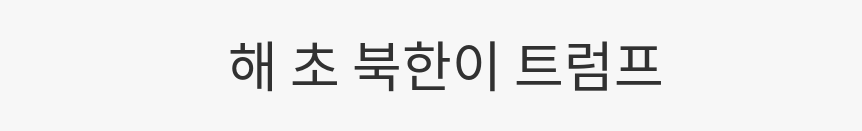해 초 북한이 트럼프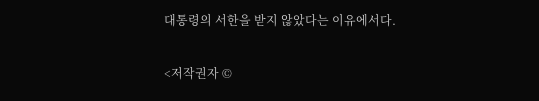대통령의 서한을 받지 않았다는 이유에서다.

<저작권자 ©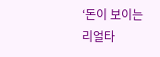‘돈이 보이는 리얼타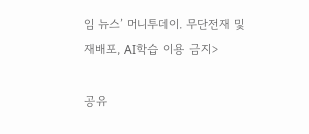임 뉴스’ 머니투데이. 무단전재 및 재배포, AI학습 이용 금지>

공유